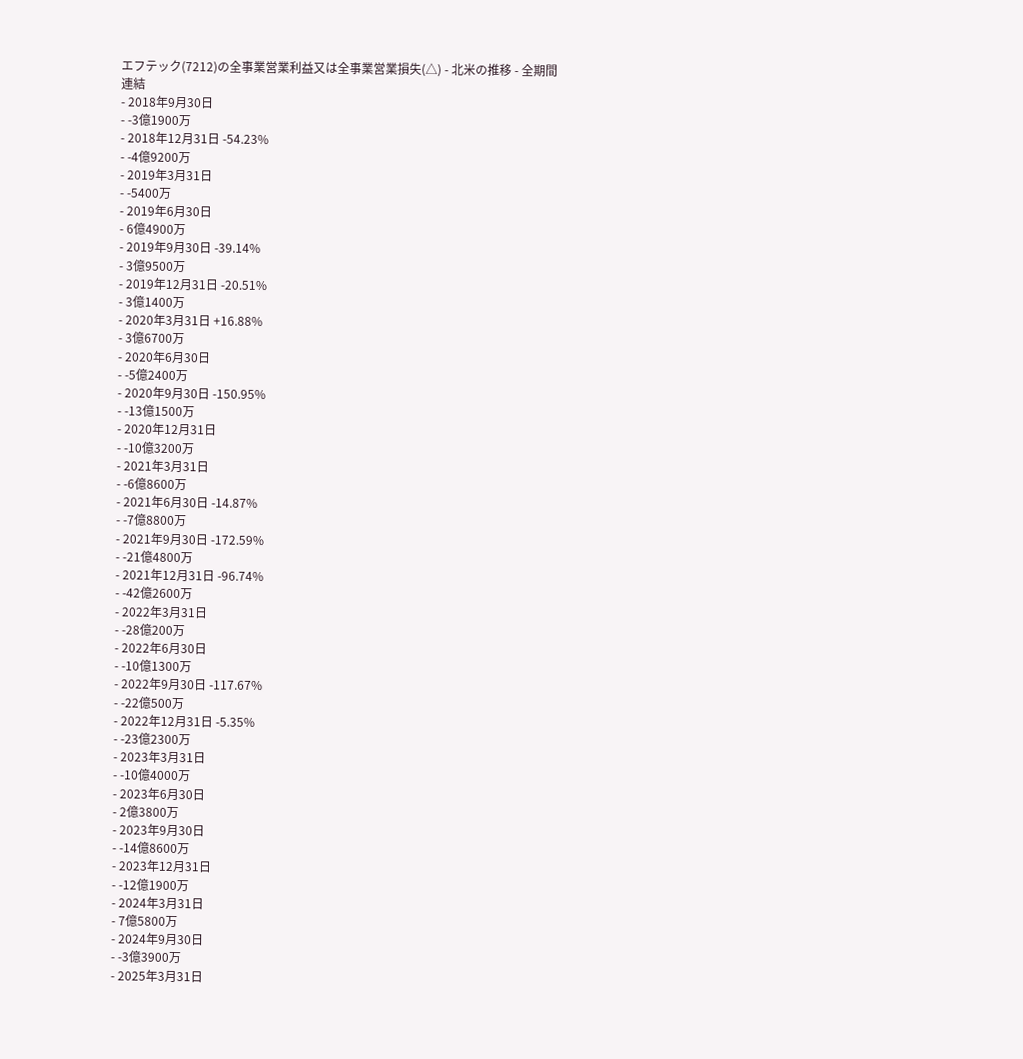エフテック(7212)の全事業営業利益又は全事業営業損失(△) - 北米の推移 - 全期間
連結
- 2018年9月30日
- -3億1900万
- 2018年12月31日 -54.23%
- -4億9200万
- 2019年3月31日
- -5400万
- 2019年6月30日
- 6億4900万
- 2019年9月30日 -39.14%
- 3億9500万
- 2019年12月31日 -20.51%
- 3億1400万
- 2020年3月31日 +16.88%
- 3億6700万
- 2020年6月30日
- -5億2400万
- 2020年9月30日 -150.95%
- -13億1500万
- 2020年12月31日
- -10億3200万
- 2021年3月31日
- -6億8600万
- 2021年6月30日 -14.87%
- -7億8800万
- 2021年9月30日 -172.59%
- -21億4800万
- 2021年12月31日 -96.74%
- -42億2600万
- 2022年3月31日
- -28億200万
- 2022年6月30日
- -10億1300万
- 2022年9月30日 -117.67%
- -22億500万
- 2022年12月31日 -5.35%
- -23億2300万
- 2023年3月31日
- -10億4000万
- 2023年6月30日
- 2億3800万
- 2023年9月30日
- -14億8600万
- 2023年12月31日
- -12億1900万
- 2024年3月31日
- 7億5800万
- 2024年9月30日
- -3億3900万
- 2025年3月31日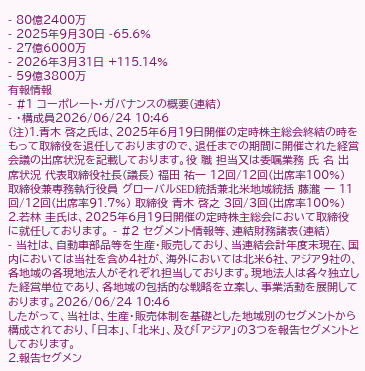- 80億2400万
- 2025年9月30日 -65.6%
- 27億6000万
- 2026年3月31日 +115.14%
- 59億3800万
有報情報
- #1 コーポレート・ガバナンスの概要(連結)
- ・構成員2026/06/24 10:46
(注)1.青木 啓之氏は、2025年6月19日開催の定時株主総会終結の時をもって取締役を退任しておりますので、退任までの期間に開催された経営会議の出席状況を記載しております。役 職 担当又は委嘱業務 氏 名 出席状況 代表取締役社長(議長) 福田 祐一 12回/12回(出席率100%) 取締役兼専務執行役員 グローバルSED統括兼北米地域統括 藤瀧 一 11回/12回(出席率91.7%) 取締役 青木 啓之 3回/3回(出席率100%)
2.若林 圭氏は、2025年6月19日開催の定時株主総会において取締役に就任しております。 - #2 セグメント情報等、連結財務諸表(連結)
- 当社は、自動車部品等を生産・販売しており、当連結会計年度末現在、国内においては当社を含め4社が、海外においては北米6社、アジア9社の、各地域の各現地法人がそれぞれ担当しております。現地法人は各々独立した経営単位であり、各地域の包括的な戦略を立案し、事業活動を展開しております。2026/06/24 10:46
したがって、当社は、生産・販売体制を基礎とした地域別のセグメントから構成されており、「日本」、「北米」、及び「アジア」の3つを報告セグメントとしております。
2.報告セグメン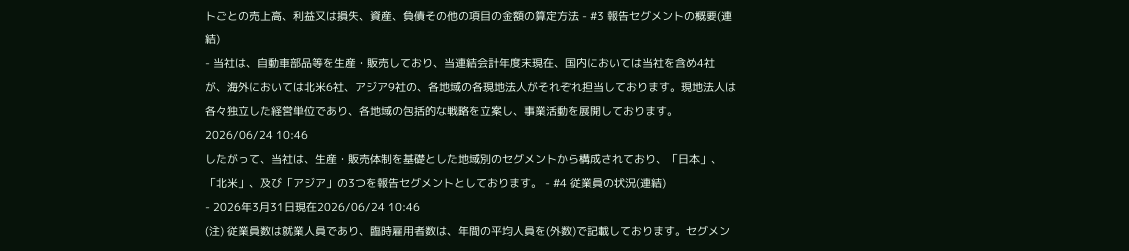トごとの売上高、利益又は損失、資産、負債その他の項目の金額の算定方法 - #3 報告セグメントの概要(連結)
- 当社は、自動車部品等を生産・販売しており、当連結会計年度末現在、国内においては当社を含め4社が、海外においては北米6社、アジア9社の、各地域の各現地法人がそれぞれ担当しております。現地法人は各々独立した経営単位であり、各地域の包括的な戦略を立案し、事業活動を展開しております。2026/06/24 10:46
したがって、当社は、生産・販売体制を基礎とした地域別のセグメントから構成されており、「日本」、「北米」、及び「アジア」の3つを報告セグメントとしております。 - #4 従業員の状況(連結)
- 2026年3月31日現在2026/06/24 10:46
(注) 従業員数は就業人員であり、臨時雇用者数は、年間の平均人員を(外数)で記載しております。セグメン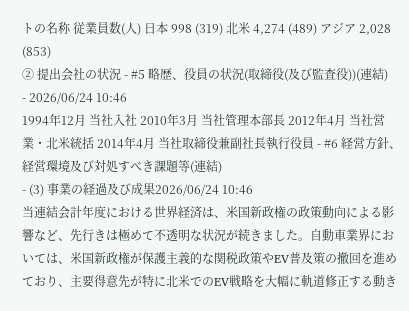トの名称 従業員数(人) 日本 998 (319) 北米 4,274 (489) アジア 2,028 (853)
② 提出会社の状況 - #5 略歴、役員の状況(取締役(及び監査役))(連結)
- 2026/06/24 10:46
1994年12月 当社入社 2010年3月 当社管理本部長 2012年4月 当社営業・北米統括 2014年4月 当社取締役兼副社長執行役員 - #6 経営方針、経営環境及び対処すべき課題等(連結)
- (3) 事業の経過及び成果2026/06/24 10:46
当連結会計年度における世界経済は、米国新政権の政策動向による影響など、先行きは極めて不透明な状況が続きました。自動車業界においては、米国新政権が保護主義的な関税政策やEV普及策の撤回を進めており、主要得意先が特に北米でのEV戦略を大幅に軌道修正する動き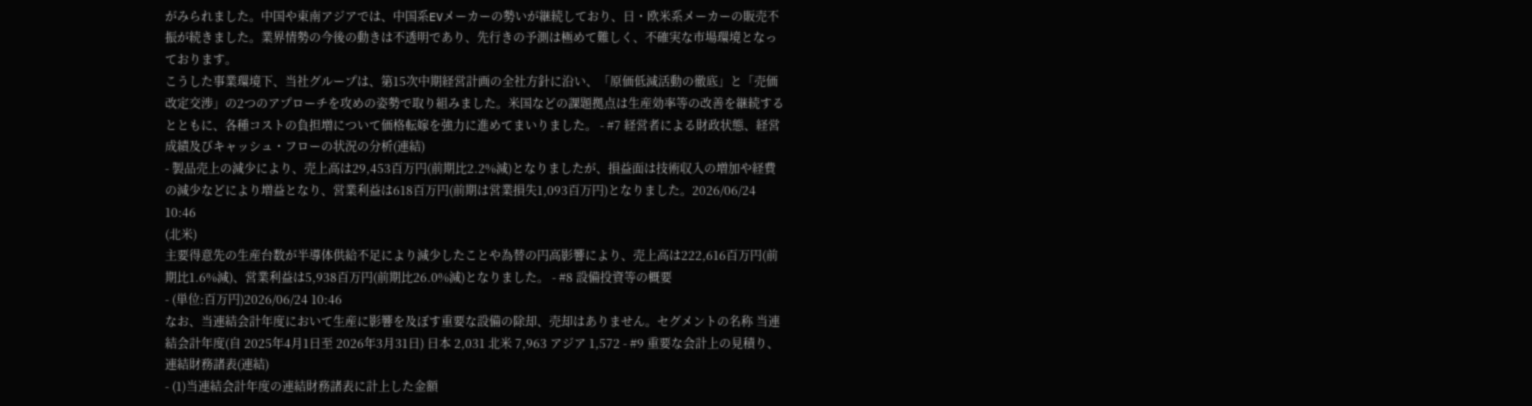がみられました。中国や東南アジアでは、中国系EVメーカーの勢いが継続しており、日・欧米系メーカーの販売不振が続きました。業界情勢の今後の動きは不透明であり、先行きの予測は極めて難しく、不確実な市場環境となっております。
こうした事業環境下、当社グループは、第15次中期経営計画の全社方針に沿い、「原価低減活動の徹底」と「売価改定交渉」の2つのアプローチを攻めの姿勢で取り組みました。米国などの課題拠点は生産効率等の改善を継続するとともに、各種コストの負担増について価格転嫁を強力に進めてまいりました。 - #7 経営者による財政状態、経営成績及びキャッシュ・フローの状況の分析(連結)
- 製品売上の減少により、売上高は29,453百万円(前期比2.2%減)となりましたが、損益面は技術収入の増加や経費の減少などにより増益となり、営業利益は618百万円(前期は営業損失1,093百万円)となりました。2026/06/24 10:46
(北米)
主要得意先の生産台数が半導体供給不足により減少したことや為替の円高影響により、売上高は222,616百万円(前期比1.6%減)、営業利益は5,938百万円(前期比26.0%減)となりました。 - #8 設備投資等の概要
- (単位:百万円)2026/06/24 10:46
なお、当連結会計年度において生産に影響を及ぼす重要な設備の除却、売却はありません。セグメントの名称 当連結会計年度(自 2025年4月1日至 2026年3月31日) 日本 2,031 北米 7,963 アジア 1,572 - #9 重要な会計上の見積り、連結財務諸表(連結)
- (1)当連結会計年度の連結財務諸表に計上した金額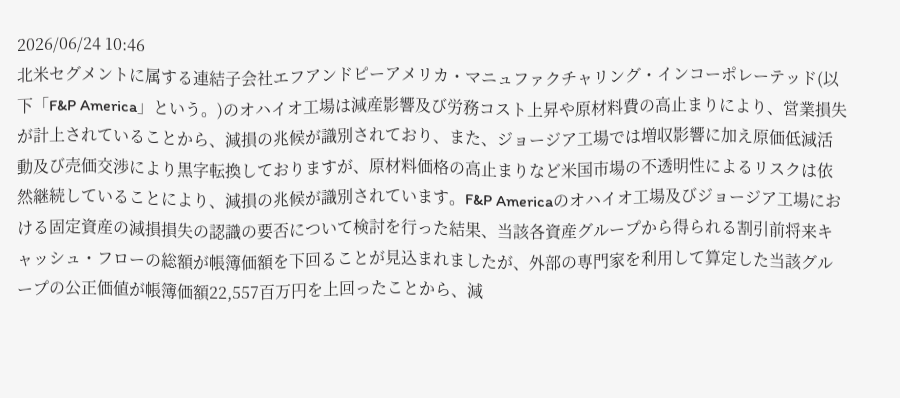2026/06/24 10:46
北米セグメントに属する連結子会社エフアンドピーアメリカ・マニュファクチャリング・インコーポレーテッド(以下「F&P America」という。)のオハイオ工場は減産影響及び労務コスト上昇や原材料費の高止まりにより、営業損失が計上されていることから、減損の兆候が識別されており、また、ジョージア工場では増収影響に加え原価低減活動及び売価交渉により黒字転換しておりますが、原材料価格の高止まりなど米国市場の不透明性によるリスクは依然継続していることにより、減損の兆候が識別されています。F&P Americaのオハイオ工場及びジョージア工場における固定資産の減損損失の認識の要否について検討を行った結果、当該各資産グループから得られる割引前将来キャッシュ・フローの総額が帳簿価額を下回ることが見込まれましたが、外部の専門家を利用して算定した当該グループの公正価値が帳簿価額22,557百万円を上回ったことから、減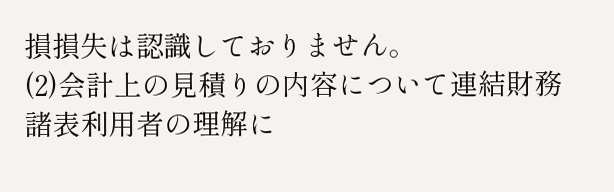損損失は認識しておりません。
(2)会計上の見積りの内容について連結財務諸表利用者の理解に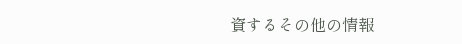資するその他の情報